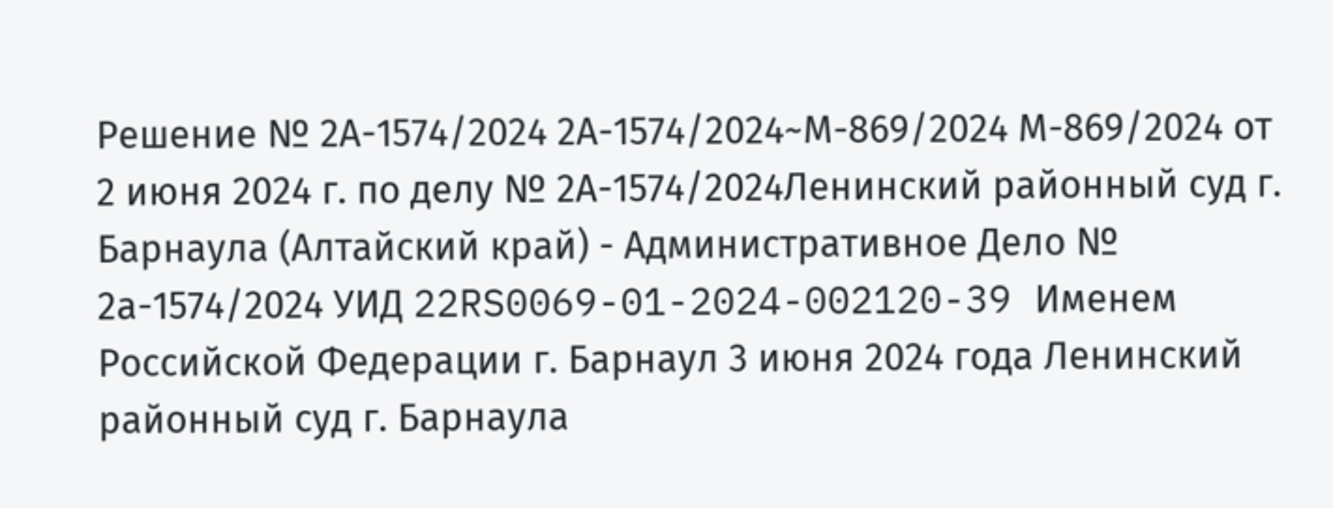Решение № 2А-1574/2024 2А-1574/2024~М-869/2024 М-869/2024 от 2 июня 2024 г. по делу № 2А-1574/2024Ленинский районный суд г. Барнаула (Алтайский край) - Административное Дело № 2а-1574/2024 УИД 22RS0069-01-2024-002120-39 Именем Российской Федерации г. Барнаул 3 июня 2024 года Ленинский районный суд г. Барнаула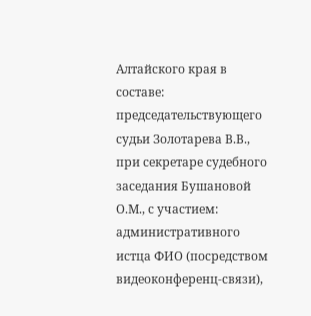Алтайского края в составе: председательствующего судьи Золотарева В.В., при секретаре судебного заседания Бушановой О.М., с участием: административного истца ФИО (посредством видеоконференц-связи),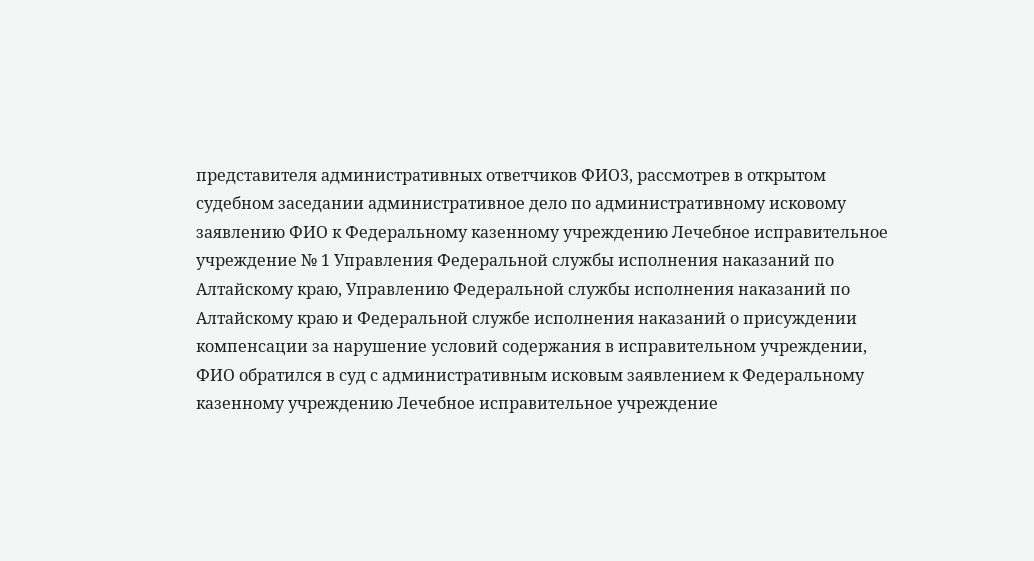представителя административных ответчиков ФИО3, рассмотрев в открытом судебном заседании административное дело по административному исковому заявлению ФИО к Федеральному казенному учреждению Лечебное исправительное учреждение № 1 Управления Федеральной службы исполнения наказаний по Алтайскому краю, Управлению Федеральной службы исполнения наказаний по Алтайскому краю и Федеральной службе исполнения наказаний о присуждении компенсации за нарушение условий содержания в исправительном учреждении, ФИО обратился в суд с административным исковым заявлением к Федеральному казенному учреждению Лечебное исправительное учреждение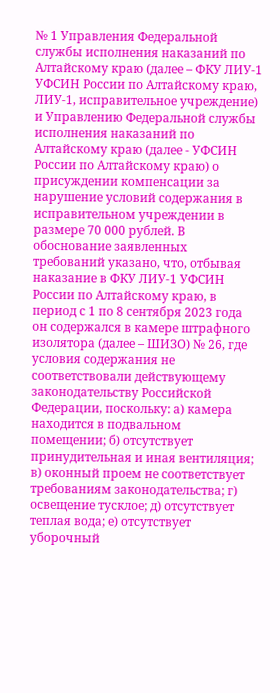№ 1 Управления Федеральной службы исполнения наказаний по Алтайскому краю (далее – ФКУ ЛИУ-1 УФСИН России по Алтайскому краю, ЛИУ-1, исправительное учреждение) и Управлению Федеральной службы исполнения наказаний по Алтайскому краю (далее - УФСИН России по Алтайскому краю) о присуждении компенсации за нарушение условий содержания в исправительном учреждении в размере 70 000 рублей. В обоснование заявленных требований указано, что, отбывая наказание в ФКУ ЛИУ-1 УФСИН России по Алтайскому краю, в период с 1 по 8 сентября 2023 года он содержался в камере штрафного изолятора (далее – ШИЗО) № 26, где условия содержания не соответствовали действующему законодательству Российской Федерации, поскольку: а) камера находится в подвальном помещении; б) отсутствует принудительная и иная вентиляция; в) оконный проем не соответствует требованиям законодательства; г) освещение тусклое; д) отсутствует теплая вода; е) отсутствует уборочный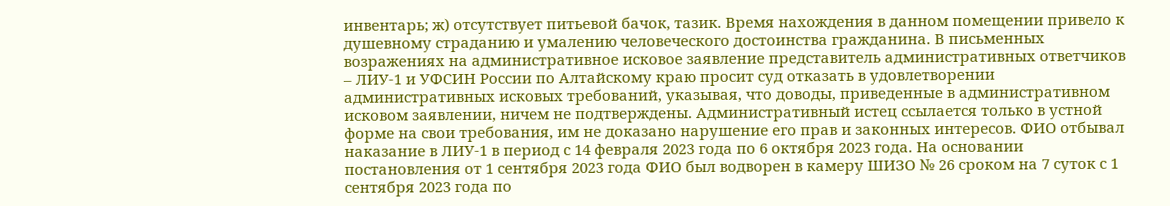инвентарь; ж) отсутствует питьевой бачок, тазик. Время нахождения в данном помещении привело к душевному страданию и умалению человеческого достоинства гражданина. В письменных возражениях на административное исковое заявление представитель административных ответчиков – ЛИУ-1 и УФСИН России по Алтайскому краю просит суд отказать в удовлетворении административных исковых требований, указывая, что доводы, приведенные в административном исковом заявлении, ничем не подтверждены. Административный истец ссылается только в устной форме на свои требования, им не доказано нарушение его прав и законных интересов. ФИО отбывал наказание в ЛИУ-1 в период с 14 февраля 2023 года по 6 октября 2023 года. На основании постановления от 1 сентября 2023 года ФИО был водворен в камеру ШИЗО № 26 сроком на 7 суток с 1 сентября 2023 года по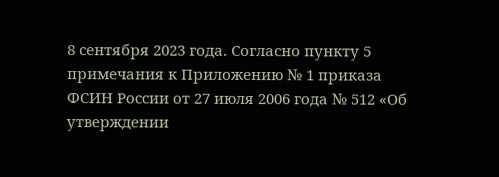8 сентября 2023 года. Согласно пункту 5 примечания к Приложению № 1 приказа ФСИН России от 27 июля 2006 года № 512 «Об утверждении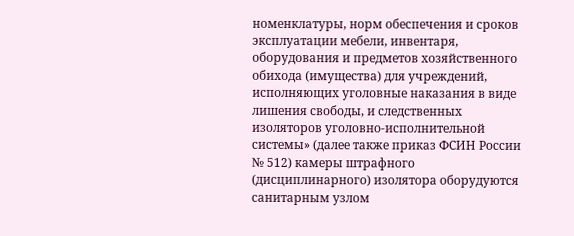номенклатуры, норм обеспечения и сроков эксплуатации мебели, инвентаря, оборудования и предметов хозяйственного обихода (имущества) для учреждений, исполняющих уголовные наказания в виде лишения свободы, и следственных изоляторов уголовно-исполнительной системы» (далее также приказ ФСИН России № 512) камеры штрафного (дисциплинарного) изолятора оборудуются санитарным узлом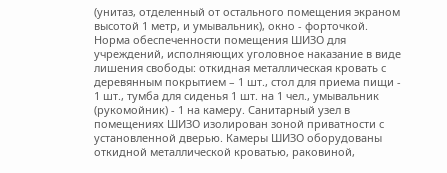(унитаз, отделенный от остального помещения экраном высотой 1 метр, и умывальник), окно - форточкой. Норма обеспеченности помещения ШИЗО для учреждений, исполняющих уголовное наказание в виде лишения свободы: откидная металлическая кровать с деревянным покрытием – 1 шт., стол для приема пищи - 1 шт., тумба для сиденья 1 шт. на 1 чел., умывальник (рукомойник) - 1 на камеру. Санитарный узел в помещениях ШИЗО изолирован зоной приватности с установленной дверью. Камеры ШИЗО оборудованы откидной металлической кроватью, раковиной,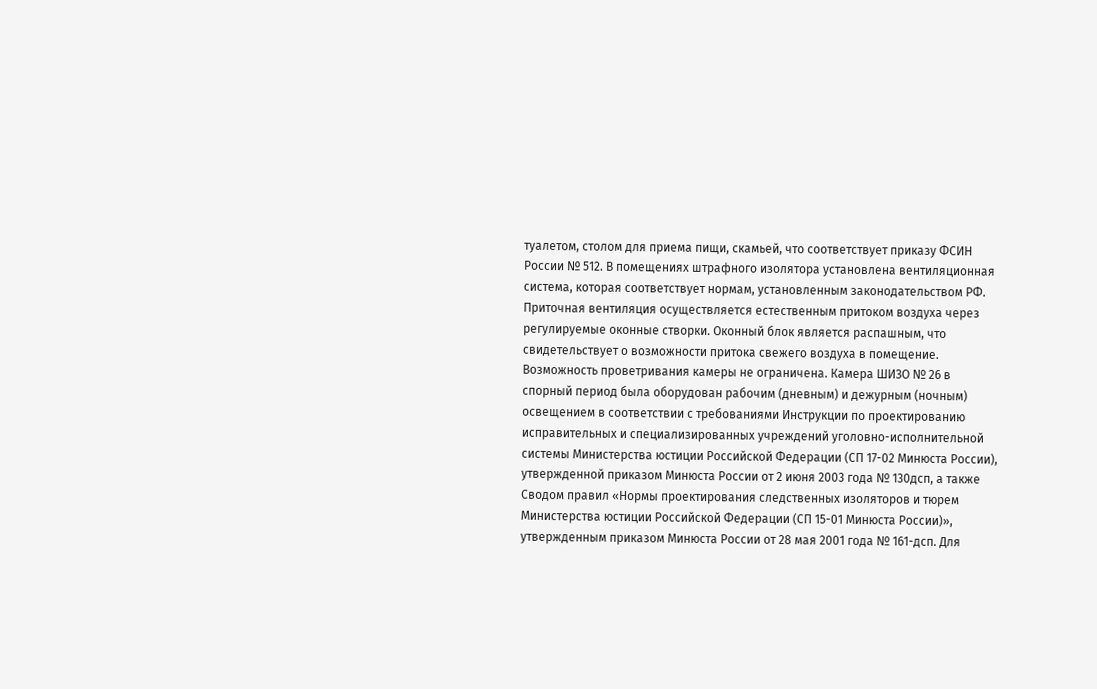туалетом, столом для приема пищи, скамьей, что соответствует приказу ФСИН России № 512. В помещениях штрафного изолятора установлена вентиляционная система, которая соответствует нормам, установленным законодательством РФ. Приточная вентиляция осуществляется естественным притоком воздуха через регулируемые оконные створки. Оконный блок является распашным, что свидетельствует о возможности притока свежего воздуха в помещение. Возможность проветривания камеры не ограничена. Камера ШИЗО № 26 в спорный период была оборудован рабочим (дневным) и дежурным (ночным) освещением в соответствии с требованиями Инструкции по проектированию исправительных и специализированных учреждений уголовно-исполнительной системы Министерства юстиции Российской Федерации (СП 17-02 Минюста России), утвержденной приказом Минюста России от 2 июня 2003 года № 130дсп, а также Сводом правил «Нормы проектирования следственных изоляторов и тюрем Министерства юстиции Российской Федерации (СП 15-01 Минюста России)», утвержденным приказом Минюста России от 28 мая 2001 года № 161-дсп. Для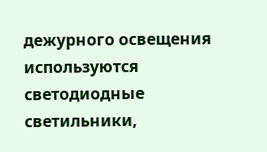дежурного освещения используются светодиодные светильники,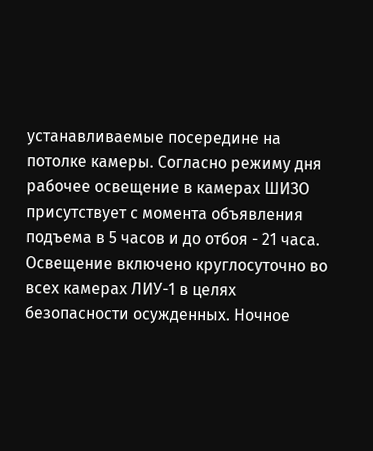устанавливаемые посередине на потолке камеры. Согласно режиму дня рабочее освещение в камерах ШИЗО присутствует с момента объявления подъема в 5 часов и до отбоя - 21 часа. Освещение включено круглосуточно во всех камерах ЛИУ-1 в целях безопасности осужденных. Ночное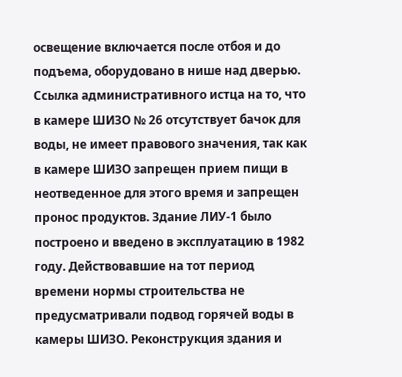освещение включается после отбоя и до подъема, оборудовано в нише над дверью. Ссылка административного истца на то, что в камере ШИЗО № 26 отсутствует бачок для воды, не имеет правового значения, так как в камере ШИЗО запрещен прием пищи в неотведенное для этого время и запрещен пронос продуктов. Здание ЛИУ-1 было построено и введено в эксплуатацию в 1982 году. Действовавшие на тот период времени нормы строительства не предусматривали подвод горячей воды в камеры ШИЗО. Реконструкция здания и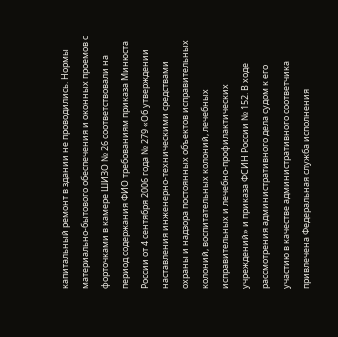капитальный ремонт в здании не проводились. Нормы материально-бытового обеспечения и оконных проемов с форточками в камере ШИЗО № 26 соответствовали на период содержания ФИО требованиям приказа Минюста России от 4 сентября 2006 года № 279 «Об утверждении наставления инженерно-техническими средствами охраны и надзора постоянных объектов исправительных колоний, воспитательных колоний, лечебных исправительных и лечебно-профилактических учреждений» и приказа ФСИН России № 152. В ходе рассмотрения административного дела судом к его участию в качестве административного соответчика привлечена Федеральная служба исполнения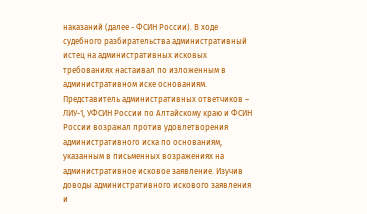наказаний (далее - ФСИН России). В ходе судебного разбирательства административный истец на административных исковых требованиях настаивал по изложенным в административном иске основаниям. Представитель административных ответчиков – ЛИУ-1, УФСИН России по Алтайскому краю и ФСИН России возражал против удовлетворения административного иска по основаниям, указанным в письменных возражениях на административное исковое заявление. Изучив доводы административного искового заявления и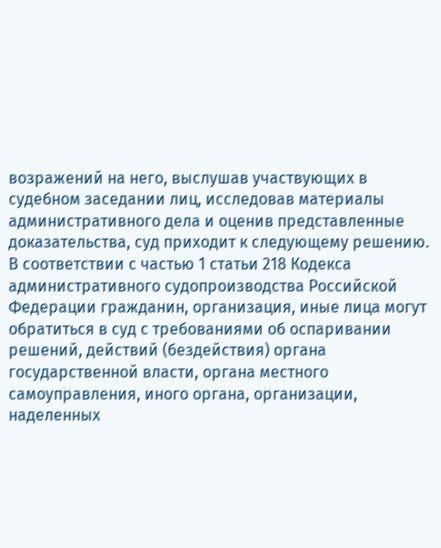возражений на него, выслушав участвующих в судебном заседании лиц, исследовав материалы административного дела и оценив представленные доказательства, суд приходит к следующему решению. В соответствии с частью 1 статьи 218 Кодекса административного судопроизводства Российской Федерации гражданин, организация, иные лица могут обратиться в суд с требованиями об оспаривании решений, действий (бездействия) органа государственной власти, органа местного самоуправления, иного органа, организации, наделенных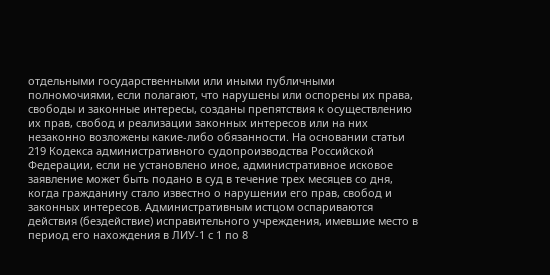отдельными государственными или иными публичными полномочиями, если полагают, что нарушены или оспорены их права, свободы и законные интересы, созданы препятствия к осуществлению их прав, свобод и реализации законных интересов или на них незаконно возложены какие-либо обязанности. На основании статьи 219 Кодекса административного судопроизводства Российской Федерации, если не установлено иное, административное исковое заявление может быть подано в суд в течение трех месяцев со дня, когда гражданину стало известно о нарушении его прав, свобод и законных интересов. Административным истцом оспариваются действия (бездействие) исправительного учреждения, имевшие место в период его нахождения в ЛИУ-1 с 1 по 8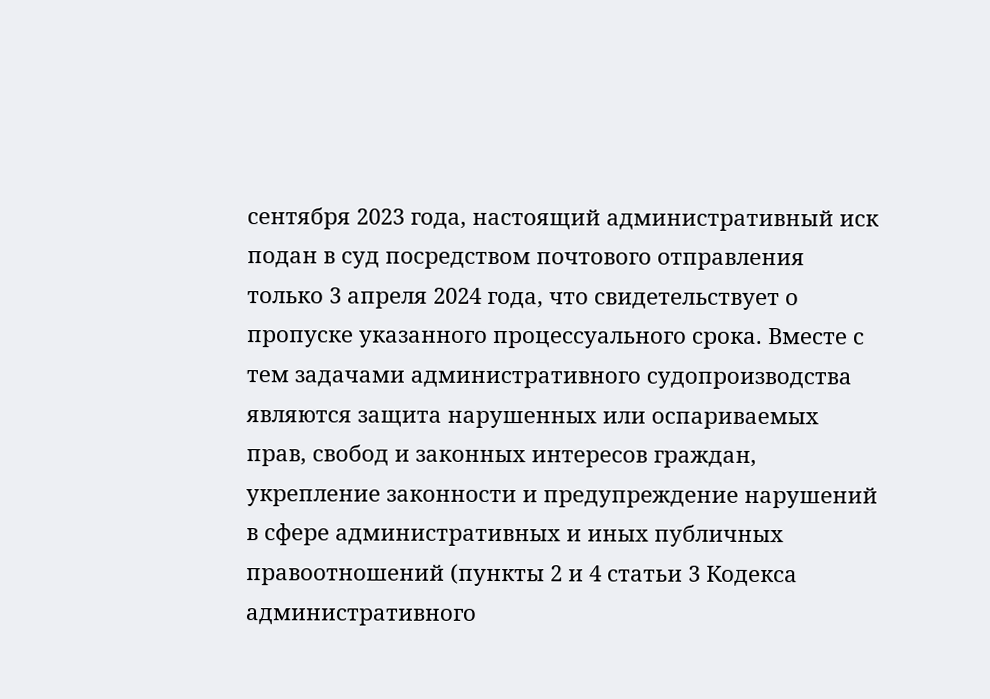сентября 2023 года, настоящий административный иск подан в суд посредством почтового отправления только 3 апреля 2024 года, что свидетельствует о пропуске указанного процессуального срока. Вместе с тем задачами административного судопроизводства являются защита нарушенных или оспариваемых прав, свобод и законных интересов граждан, укрепление законности и предупреждение нарушений в сфере административных и иных публичных правоотношений (пункты 2 и 4 статьи 3 Кодекса административного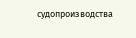судопроизводства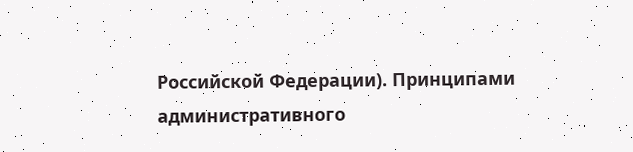Российской Федерации). Принципами административного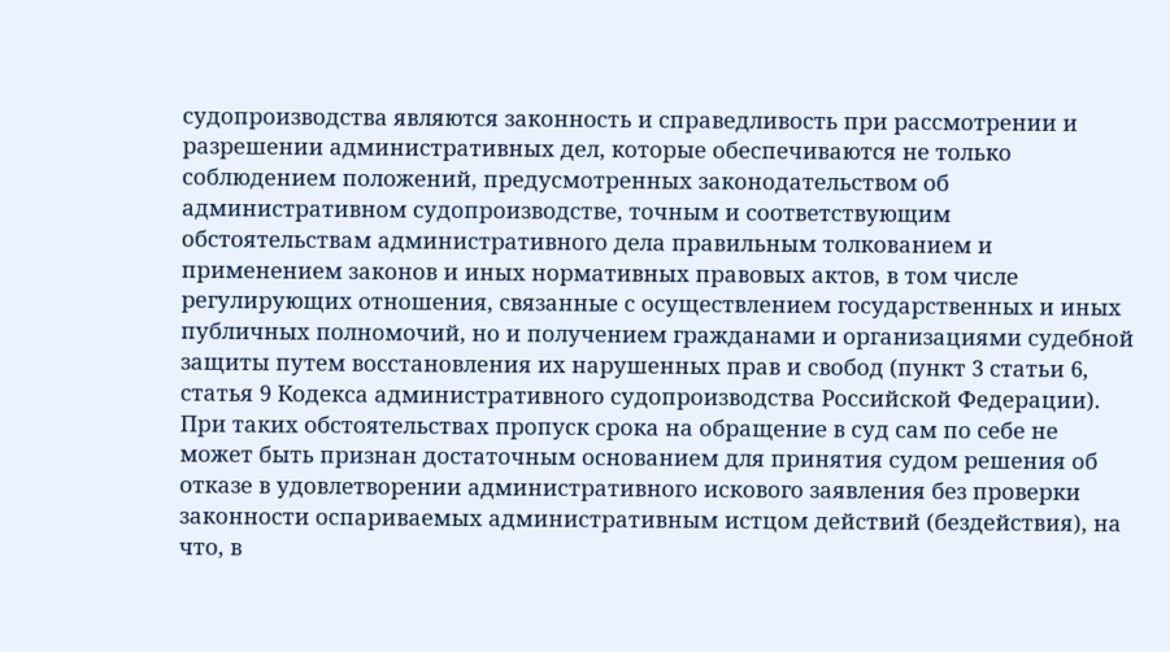судопроизводства являются законность и справедливость при рассмотрении и разрешении административных дел, которые обеспечиваются не только соблюдением положений, предусмотренных законодательством об административном судопроизводстве, точным и соответствующим обстоятельствам административного дела правильным толкованием и применением законов и иных нормативных правовых актов, в том числе регулирующих отношения, связанные с осуществлением государственных и иных публичных полномочий, но и получением гражданами и организациями судебной защиты путем восстановления их нарушенных прав и свобод (пункт 3 статьи 6, статья 9 Кодекса административного судопроизводства Российской Федерации). При таких обстоятельствах пропуск срока на обращение в суд сам по себе не может быть признан достаточным основанием для принятия судом решения об отказе в удовлетворении административного искового заявления без проверки законности оспариваемых административным истцом действий (бездействия), на что, в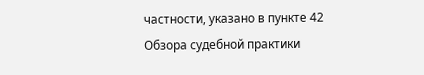частности, указано в пункте 42 Обзора судебной практики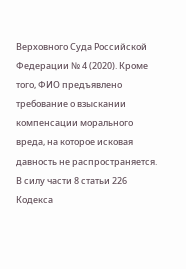Верховного Суда Российской Федерации № 4 (2020). Кроме того, ФИО предъявлено требование о взыскании компенсации морального вреда, на которое исковая давность не распространяется. В силу части 8 статьи 226 Кодекса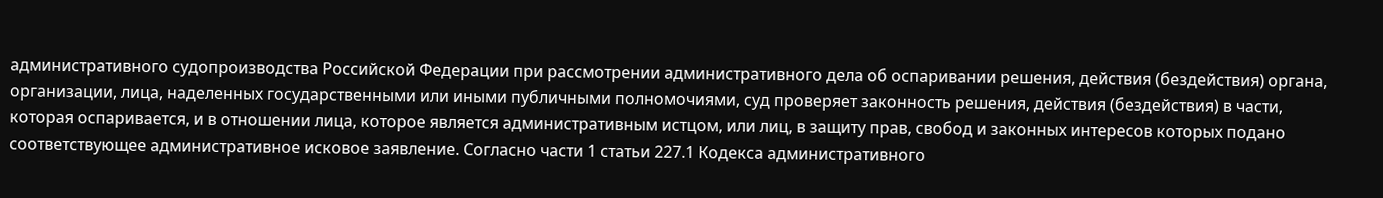административного судопроизводства Российской Федерации при рассмотрении административного дела об оспаривании решения, действия (бездействия) органа, организации, лица, наделенных государственными или иными публичными полномочиями, суд проверяет законность решения, действия (бездействия) в части, которая оспаривается, и в отношении лица, которое является административным истцом, или лиц, в защиту прав, свобод и законных интересов которых подано соответствующее административное исковое заявление. Согласно части 1 статьи 227.1 Кодекса административного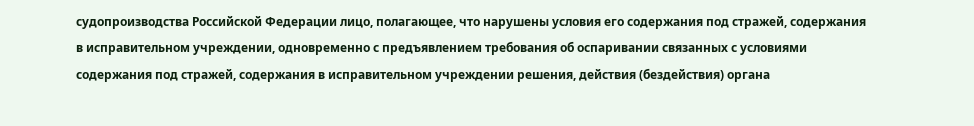судопроизводства Российской Федерации лицо, полагающее, что нарушены условия его содержания под стражей, содержания в исправительном учреждении, одновременно с предъявлением требования об оспаривании связанных с условиями содержания под стражей, содержания в исправительном учреждении решения, действия (бездействия) органа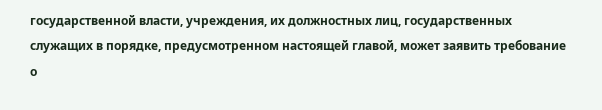государственной власти, учреждения, их должностных лиц, государственных служащих в порядке, предусмотренном настоящей главой, может заявить требование о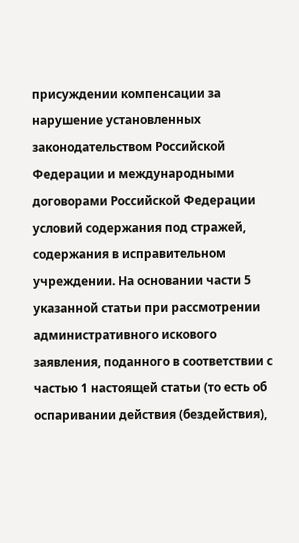присуждении компенсации за нарушение установленных законодательством Российской Федерации и международными договорами Российской Федерации условий содержания под стражей, содержания в исправительном учреждении. На основании части 5 указанной статьи при рассмотрении административного искового заявления, поданного в соответствии с частью 1 настоящей статьи (то есть об оспаривании действия (бездействия),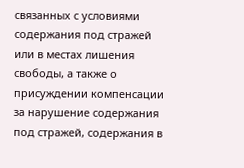связанных с условиями содержания под стражей или в местах лишения свободы, а также о присуждении компенсации за нарушение содержания под стражей, содержания в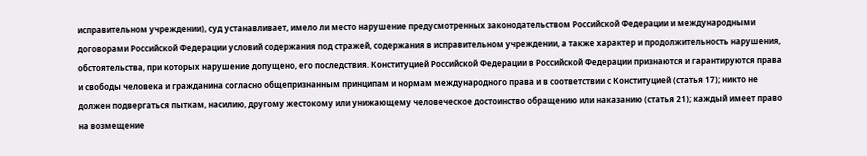исправительном учреждении), суд устанавливает, имело ли место нарушение предусмотренных законодательством Российской Федерации и международными договорами Российской Федерации условий содержания под стражей, содержания в исправительном учреждении, а также характер и продолжительность нарушения, обстоятельства, при которых нарушение допущено, его последствия. Конституцией Российской Федерации в Российской Федерации признаются и гарантируются права и свободы человека и гражданина согласно общепризнанным принципам и нормам международного права и в соответствии с Конституцией (статья 17); никто не должен подвергаться пыткам, насилию, другому жестокому или унижающему человеческое достоинство обращению или наказанию (статья 21); каждый имеет право на возмещение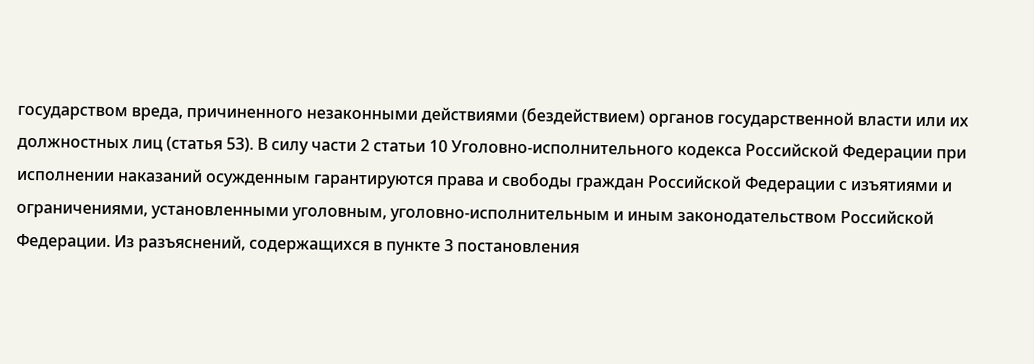государством вреда, причиненного незаконными действиями (бездействием) органов государственной власти или их должностных лиц (статья 53). В силу части 2 статьи 10 Уголовно-исполнительного кодекса Российской Федерации при исполнении наказаний осужденным гарантируются права и свободы граждан Российской Федерации с изъятиями и ограничениями, установленными уголовным, уголовно-исполнительным и иным законодательством Российской Федерации. Из разъяснений, содержащихся в пункте 3 постановления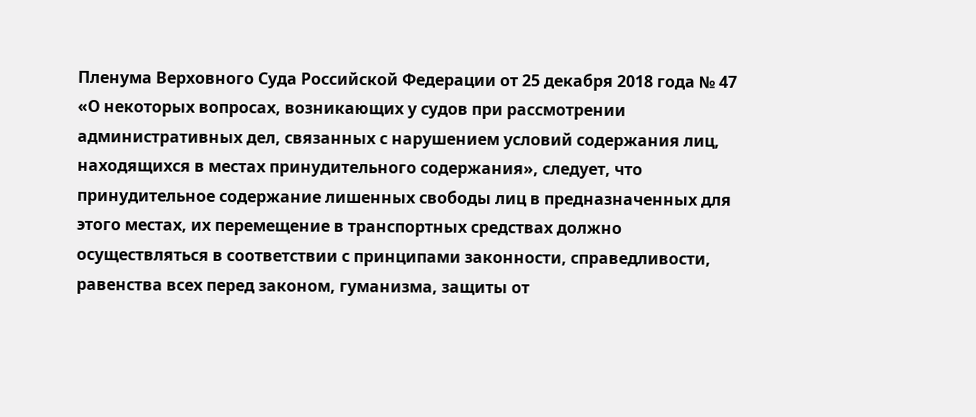Пленума Верховного Суда Российской Федерации от 25 декабря 2018 года № 47 «О некоторых вопросах, возникающих у судов при рассмотрении административных дел, связанных с нарушением условий содержания лиц, находящихся в местах принудительного содержания», следует, что принудительное содержание лишенных свободы лиц в предназначенных для этого местах, их перемещение в транспортных средствах должно осуществляться в соответствии с принципами законности, справедливости, равенства всех перед законом, гуманизма, защиты от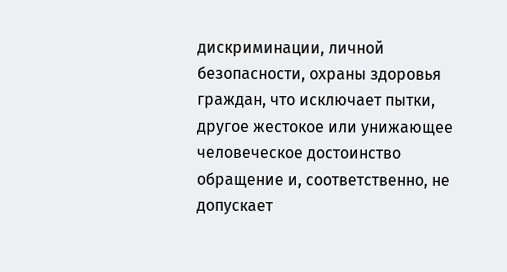дискриминации, личной безопасности, охраны здоровья граждан, что исключает пытки, другое жестокое или унижающее человеческое достоинство обращение и, соответственно, не допускает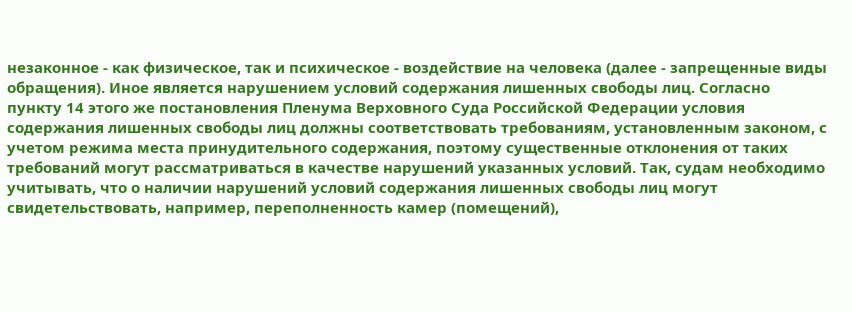незаконное - как физическое, так и психическое - воздействие на человека (далее - запрещенные виды обращения). Иное является нарушением условий содержания лишенных свободы лиц. Согласно пункту 14 этого же постановления Пленума Верховного Суда Российской Федерации условия содержания лишенных свободы лиц должны соответствовать требованиям, установленным законом, с учетом режима места принудительного содержания, поэтому существенные отклонения от таких требований могут рассматриваться в качестве нарушений указанных условий. Так, судам необходимо учитывать, что о наличии нарушений условий содержания лишенных свободы лиц могут свидетельствовать, например, переполненность камер (помещений),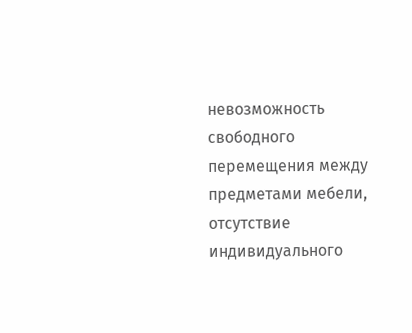невозможность свободного перемещения между предметами мебели, отсутствие индивидуального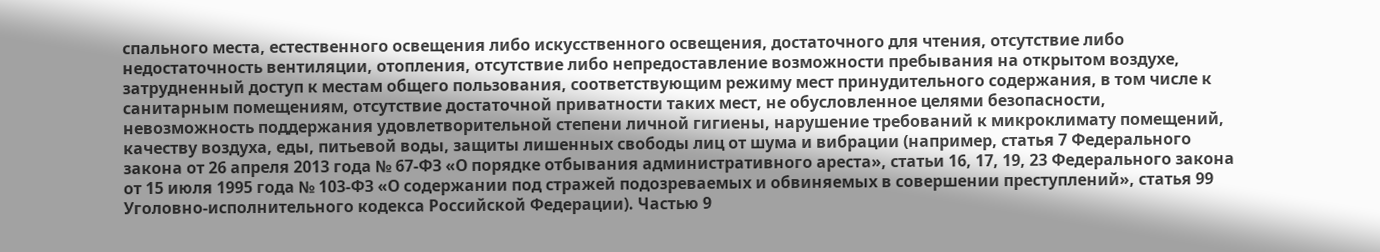спального места, естественного освещения либо искусственного освещения, достаточного для чтения, отсутствие либо недостаточность вентиляции, отопления, отсутствие либо непредоставление возможности пребывания на открытом воздухе, затрудненный доступ к местам общего пользования, соответствующим режиму мест принудительного содержания, в том числе к санитарным помещениям, отсутствие достаточной приватности таких мест, не обусловленное целями безопасности, невозможность поддержания удовлетворительной степени личной гигиены, нарушение требований к микроклимату помещений, качеству воздуха, еды, питьевой воды, защиты лишенных свободы лиц от шума и вибрации (например, статья 7 Федерального закона от 26 апреля 2013 года № 67-ФЗ «О порядке отбывания административного ареста», статьи 16, 17, 19, 23 Федерального закона от 15 июля 1995 года № 103-ФЗ «О содержании под стражей подозреваемых и обвиняемых в совершении преступлений», статья 99 Уголовно-исполнительного кодекса Российской Федерации). Частью 9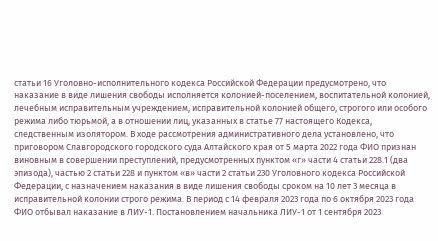статьи 16 Уголовно-исполнительного кодекса Российской Федерации предусмотрено, что наказание в виде лишения свободы исполняется колонией-поселением, воспитательной колонией, лечебным исправительным учреждением, исправительной колонией общего, строгого или особого режима либо тюрьмой, а в отношении лиц, указанных в статье 77 настоящего Кодекса, следственным изолятором. В ходе рассмотрения административного дела установлено, что приговором Славгородского городского суда Алтайского края от 5 марта 2022 года ФИО признан виновным в совершении преступлений, предусмотренных пунктом «г» части 4 статьи 228.1 (два эпизода), частью 2 статьи 228 и пунктом «в» части 2 статьи 230 Уголовного кодекса Российской Федерации, с назначением наказания в виде лишения свободы сроком на 10 лет 3 месяца в исправительной колонии строго режима. В период с 14 февраля 2023 года по 6 октября 2023 года ФИО отбывал наказание в ЛИУ-1. Постановлением начальника ЛИУ-1 от 1 сентября 2023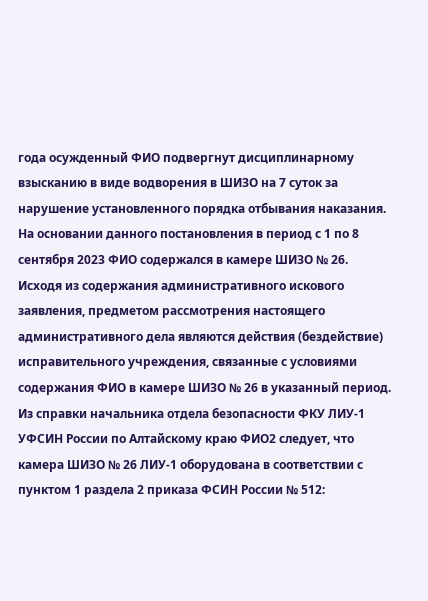года осужденный ФИО подвергнут дисциплинарному взысканию в виде водворения в ШИЗО на 7 суток за нарушение установленного порядка отбывания наказания. На основании данного постановления в период с 1 по 8 сентября 2023 ФИО содержался в камере ШИЗО № 26. Исходя из содержания административного искового заявления, предметом рассмотрения настоящего административного дела являются действия (бездействие) исправительного учреждения, связанные с условиями содержания ФИО в камере ШИЗО № 26 в указанный период. Из справки начальника отдела безопасности ФКУ ЛИУ-1 УФСИН России по Алтайскому краю ФИО2 следует, что камера ШИЗО № 26 ЛИУ-1 оборудована в соответствии с пунктом 1 раздела 2 приказа ФСИН России № 512: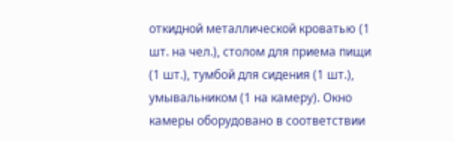откидной металлической кроватью (1 шт. на чел.), столом для приема пищи (1 шт.), тумбой для сидения (1 шт.), умывальником (1 на камеру). Окно камеры оборудовано в соответствии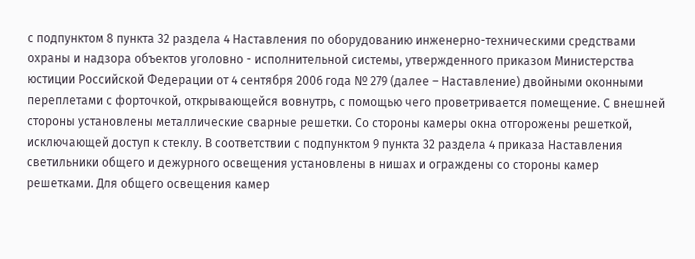с подпунктом 8 пункта 32 раздела 4 Наставления по оборудованию инженерно-техническими средствами охраны и надзора объектов уголовно - исполнительной системы, утвержденного приказом Министерства юстиции Российской Федерации от 4 сентября 2006 года № 279 (далее – Наставление) двойными оконными переплетами с форточкой, открывающейся вовнутрь, с помощью чего проветривается помещение. С внешней стороны установлены металлические сварные решетки. Со стороны камеры окна отгорожены решеткой, исключающей доступ к стеклу. В соответствии с подпунктом 9 пункта 32 раздела 4 приказа Наставления светильники общего и дежурного освещения установлены в нишах и ограждены со стороны камер решетками. Для общего освещения камер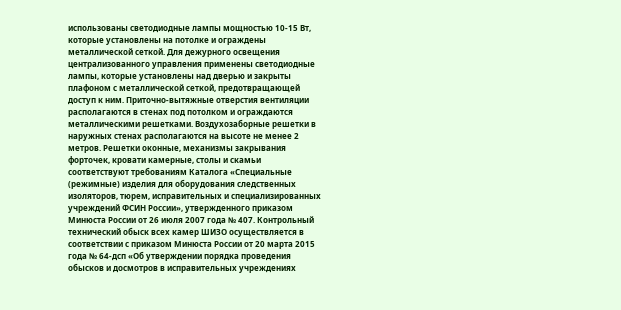использованы светодиодные лампы мощностью 10-15 Вт, которые установлены на потолке и ограждены металлической сеткой. Для дежурного освещения централизованного управления применены светодиодные лампы, которые установлены над дверью и закрыты плафоном с металлической сеткой, предотвращающей доступ к ним. Приточно-вытяжные отверстия вентиляции располагаются в стенах под потолком и ограждаются металлическими решетками. Воздухозаборные решетки в наружных стенах располагаются на высоте не менее 2 метров. Решетки оконные, механизмы закрывания форточек, кровати камерные, столы и скамьи соответствуют требованиям Каталога «Специальные (режимные) изделия для оборудования следственных изоляторов, тюрем, исправительных и специализированных учреждений ФСИН России», утвержденного приказом Минюста России от 26 июля 2007 года № 407. Контрольный технический обыск всех камер ШИЗО осуществляется в соответствии с приказом Минюста России от 20 марта 2015 года № 64-дсп «Об утверждении порядка проведения обысков и досмотров в исправительных учреждениях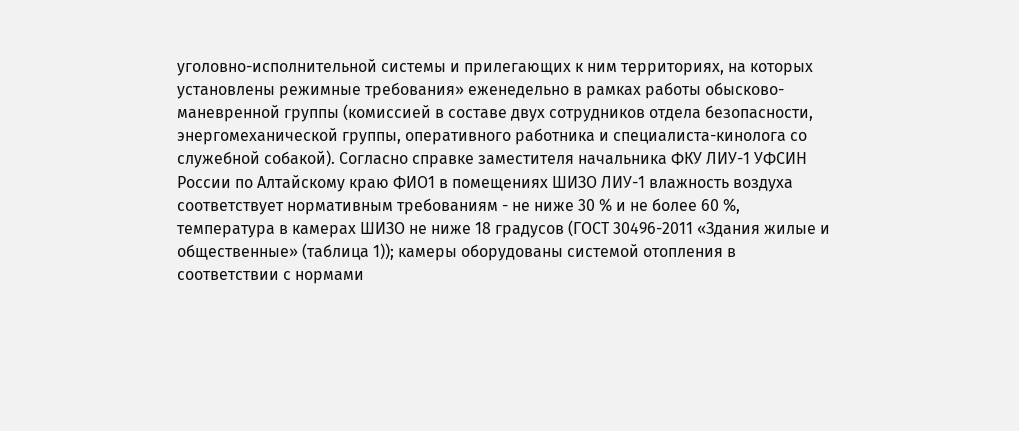уголовно-исполнительной системы и прилегающих к ним территориях, на которых установлены режимные требования» еженедельно в рамках работы обысково-маневренной группы (комиссией в составе двух сотрудников отдела безопасности, энергомеханической группы, оперативного работника и специалиста-кинолога со служебной собакой). Согласно справке заместителя начальника ФКУ ЛИУ-1 УФСИН России по Алтайскому краю ФИО1 в помещениях ШИЗО ЛИУ-1 влажность воздуха соответствует нормативным требованиям - не ниже 30 % и не более 60 %, температура в камерах ШИЗО не ниже 18 градусов (ГОСТ 30496-2011 «Здания жилые и общественные» (таблица 1)); камеры оборудованы системой отопления в соответствии с нормами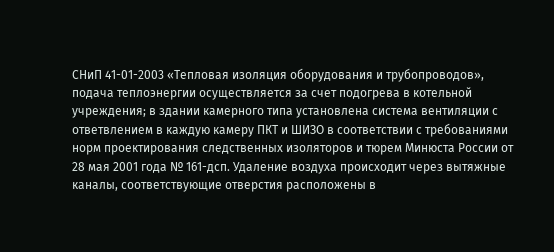СНиП 41-01-2003 «Тепловая изоляция оборудования и трубопроводов», подача теплоэнергии осуществляется за счет подогрева в котельной учреждения; в здании камерного типа установлена система вентиляции с ответвлением в каждую камеру ПКТ и ШИЗО в соответствии с требованиями норм проектирования следственных изоляторов и тюрем Минюста России от 28 мая 2001 года № 161-дсп. Удаление воздуха происходит через вытяжные каналы, соответствующие отверстия расположены в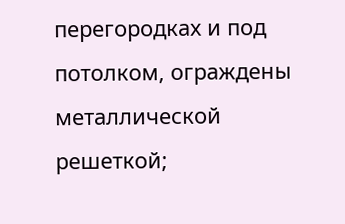перегородках и под потолком, ограждены металлической решеткой;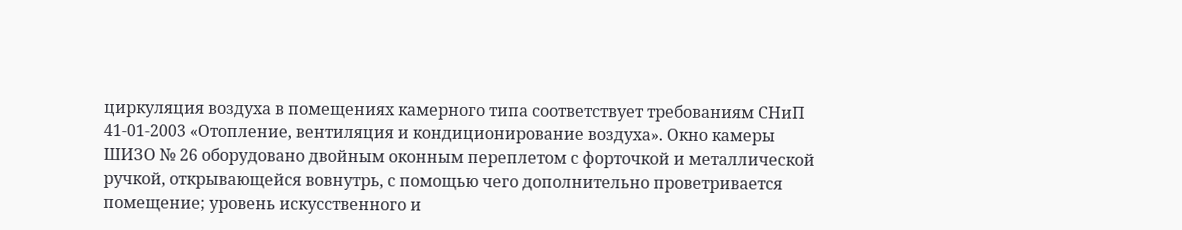циркуляция воздуха в помещениях камерного типа соответствует требованиям СНиП 41-01-2003 «Отопление, вентиляция и кондиционирование воздуха». Окно камеры ШИЗО № 26 оборудовано двойным оконным переплетом с форточкой и металлической ручкой, открывающейся вовнутрь, с помощью чего дополнительно проветривается помещение; уровень искусственного и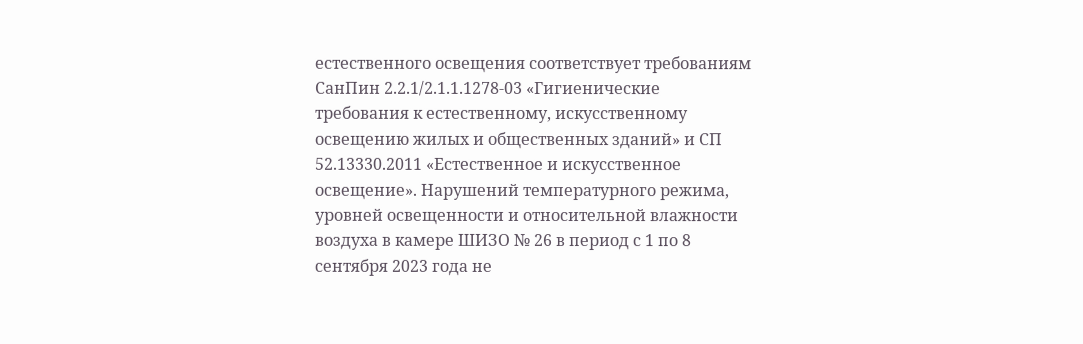естественного освещения соответствует требованиям СанПин 2.2.1/2.1.1.1278-03 «Гигиенические требования к естественному, искусственному освещению жилых и общественных зданий» и СП 52.13330.2011 «Естественное и искусственное освещение». Нарушений температурного режима, уровней освещенности и относительной влажности воздуха в камере ШИЗО № 26 в период с 1 по 8 сентября 2023 года не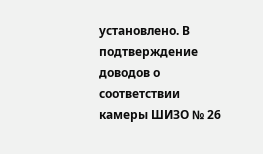установлено. В подтверждение доводов о соответствии камеры ШИЗО № 26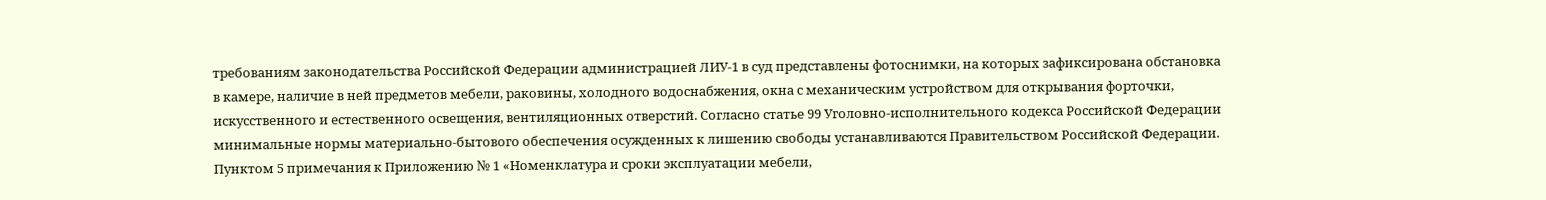требованиям законодательства Российской Федерации администрацией ЛИУ-1 в суд представлены фотоснимки, на которых зафиксирована обстановка в камере, наличие в ней предметов мебели, раковины, холодного водоснабжения, окна с механическим устройством для открывания форточки, искусственного и естественного освещения, вентиляционных отверстий. Согласно статье 99 Уголовно-исполнительного кодекса Российской Федерации минимальные нормы материально-бытового обеспечения осужденных к лишению свободы устанавливаются Правительством Российской Федерации. Пунктом 5 примечания к Приложению № 1 «Номенклатура и сроки эксплуатации мебели,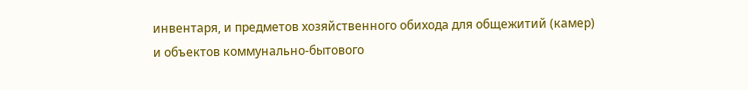инвентаря, и предметов хозяйственного обихода для общежитий (камер) и объектов коммунально-бытового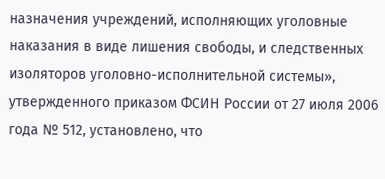назначения учреждений, исполняющих уголовные наказания в виде лишения свободы, и следственных изоляторов уголовно-исполнительной системы», утвержденного приказом ФСИН России от 27 июля 2006 года № 512, установлено, что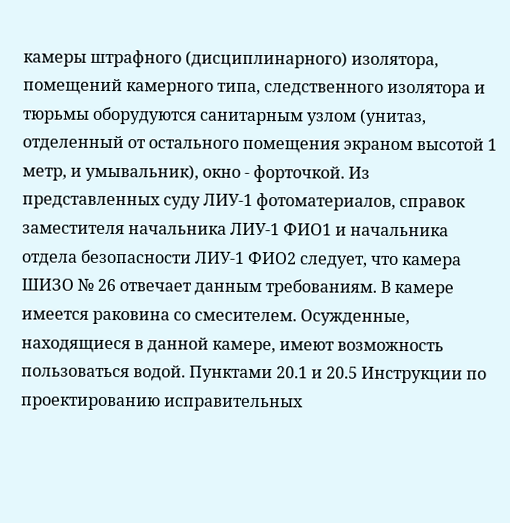камеры штрафного (дисциплинарного) изолятора, помещений камерного типа, следственного изолятора и тюрьмы оборудуются санитарным узлом (унитаз, отделенный от остального помещения экраном высотой 1 метр, и умывальник), окно - форточкой. Из представленных суду ЛИУ-1 фотоматериалов, справок заместителя начальника ЛИУ-1 ФИО1 и начальника отдела безопасности ЛИУ-1 ФИО2 следует, что камера ШИЗО № 26 отвечает данным требованиям. В камере имеется раковина со смесителем. Осужденные, находящиеся в данной камере, имеют возможность пользоваться водой. Пунктами 20.1 и 20.5 Инструкции по проектированию исправительных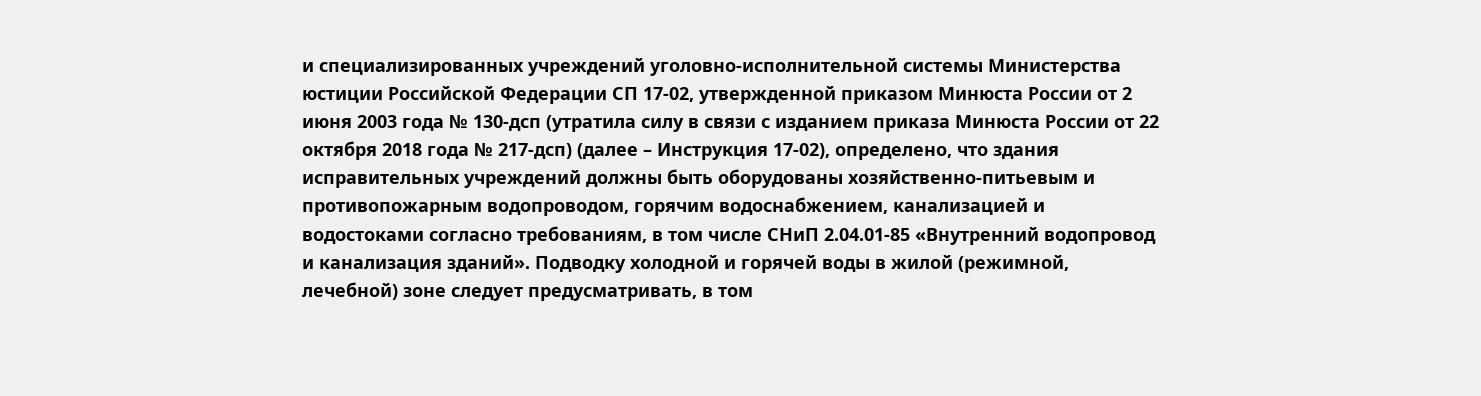и специализированных учреждений уголовно-исполнительной системы Министерства юстиции Российской Федерации СП 17-02, утвержденной приказом Минюста России от 2 июня 2003 года № 130-дсп (утратила силу в связи с изданием приказа Минюста России от 22 октября 2018 года № 217-дсп) (далее – Инструкция 17-02), определено, что здания исправительных учреждений должны быть оборудованы хозяйственно-питьевым и противопожарным водопроводом, горячим водоснабжением, канализацией и водостоками согласно требованиям, в том числе СНиП 2.04.01-85 «Внутренний водопровод и канализация зданий». Подводку холодной и горячей воды в жилой (режимной, лечебной) зоне следует предусматривать, в том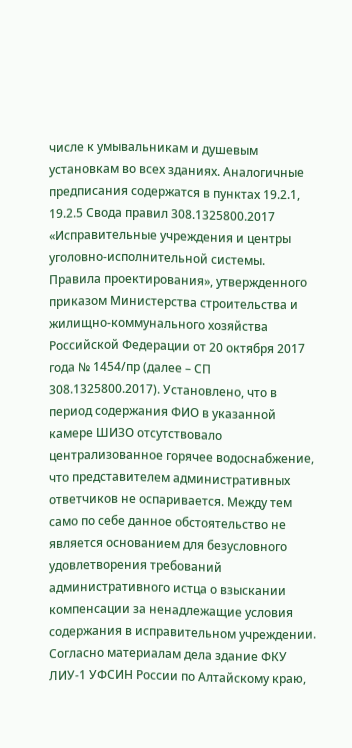числе к умывальникам и душевым установкам во всех зданиях. Аналогичные предписания содержатся в пунктах 19.2.1, 19.2.5 Свода правил 308.1325800.2017 «Исправительные учреждения и центры уголовно-исполнительной системы. Правила проектирования», утвержденного приказом Министерства строительства и жилищно-коммунального хозяйства Российской Федерации от 20 октября 2017 года № 1454/пр (далее – СП 308.1325800.2017). Установлено, что в период содержания ФИО в указанной камере ШИЗО отсутствовало централизованное горячее водоснабжение, что представителем административных ответчиков не оспаривается. Между тем само по себе данное обстоятельство не является основанием для безусловного удовлетворения требований административного истца о взыскании компенсации за ненадлежащие условия содержания в исправительном учреждении. Согласно материалам дела здание ФКУ ЛИУ-1 УФСИН России по Алтайскому краю,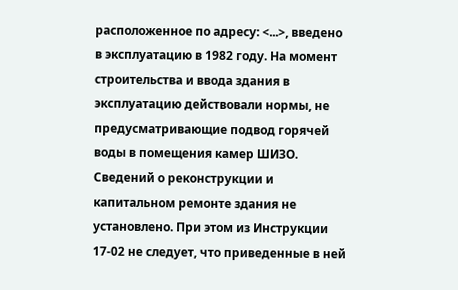расположенное по адресу: <...>, введено в эксплуатацию в 1982 году. На момент строительства и ввода здания в эксплуатацию действовали нормы, не предусматривающие подвод горячей воды в помещения камер ШИЗО. Сведений о реконструкции и капитальном ремонте здания не установлено. При этом из Инструкции 17-02 не следует, что приведенные в ней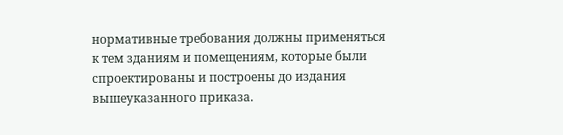нормативные требования должны применяться к тем зданиям и помещениям, которые были спроектированы и построены до издания вышеуказанного приказа.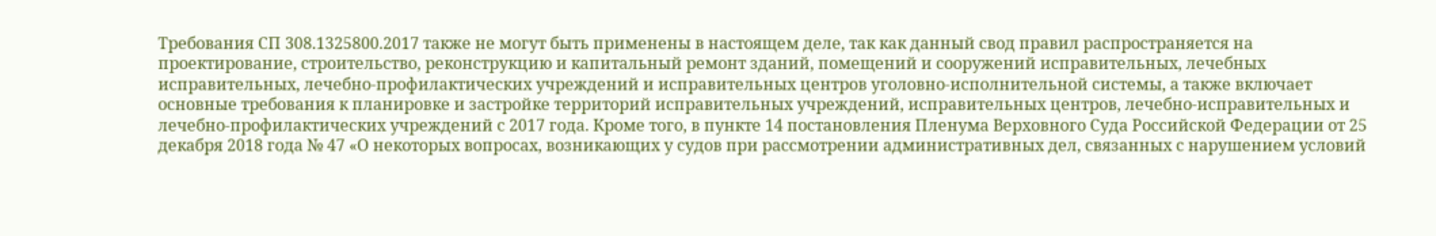Требования СП 308.1325800.2017 также не могут быть применены в настоящем деле, так как данный свод правил распространяется на проектирование, строительство, реконструкцию и капитальный ремонт зданий, помещений и сооружений исправительных, лечебных исправительных, лечебно-профилактических учреждений и исправительных центров уголовно-исполнительной системы, а также включает основные требования к планировке и застройке территорий исправительных учреждений, исправительных центров, лечебно-исправительных и лечебно-профилактических учреждений с 2017 года. Кроме того, в пункте 14 постановления Пленума Верховного Суда Российской Федерации от 25 декабря 2018 года № 47 «О некоторых вопросах, возникающих у судов при рассмотрении административных дел, связанных с нарушением условий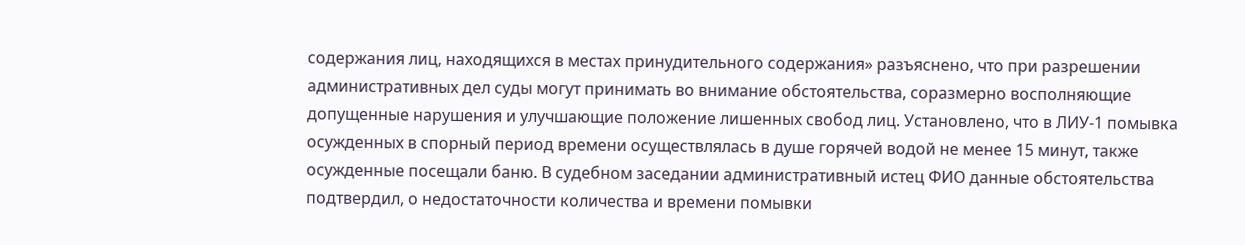содержания лиц, находящихся в местах принудительного содержания» разъяснено, что при разрешении административных дел суды могут принимать во внимание обстоятельства, соразмерно восполняющие допущенные нарушения и улучшающие положение лишенных свобод лиц. Установлено, что в ЛИУ-1 помывка осужденных в спорный период времени осуществлялась в душе горячей водой не менее 15 минут, также осужденные посещали баню. В судебном заседании административный истец ФИО данные обстоятельства подтвердил, о недостаточности количества и времени помывки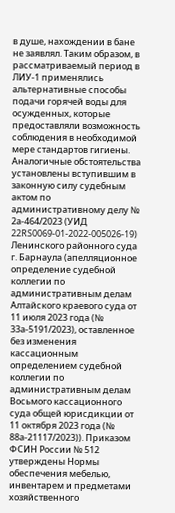в душе, нахождении в бане не заявлял. Таким образом, в рассматриваемый период в ЛИУ-1 применялись альтернативные способы подачи горячей воды для осужденных, которые предоставляли возможность соблюдения в необходимой мере стандартов гигиены. Аналогичные обстоятельства установлены вступившим в законную силу судебным актом по административному делу № 2а-464/2023 (УИД 22RS0069-01-2022-005026-19) Ленинского районного суда г. Барнаула (апелляционное определение судебной коллегии по административным делам Алтайского краевого суда от 11 июля 2023 года (№ 33а-5191/2023), оставленное без изменения кассационным определением судебной коллегии по административным делам Восьмого кассационного суда общей юрисдикции от 11 октября 2023 года (№ 88а-21117/2023)). Приказом ФСИН России № 512 утверждены Нормы обеспечения мебелью, инвентарем и предметами хозяйственного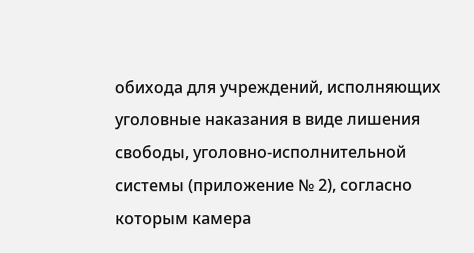обихода для учреждений, исполняющих уголовные наказания в виде лишения свободы, уголовно-исполнительной системы (приложение № 2), согласно которым камера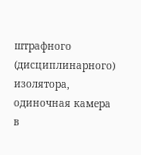штрафного (дисциплинарного) изолятора, одиночная камера в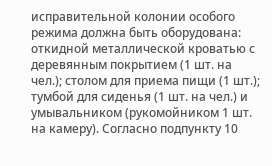исправительной колонии особого режима должна быть оборудована: откидной металлической кроватью с деревянным покрытием (1 шт. на чел.); столом для приема пищи (1 шт.); тумбой для сиденья (1 шт. на чел.) и умывальником (рукомойником 1 шт. на камеру). Согласно подпункту 10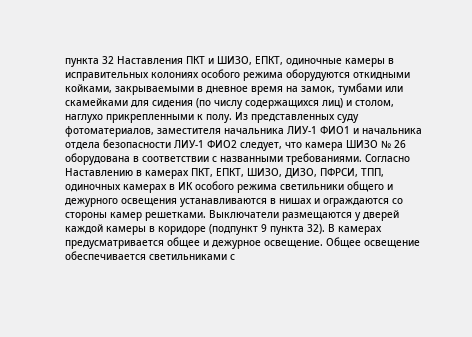пункта 32 Наставления ПКТ и ШИЗО, ЕПКТ, одиночные камеры в исправительных колониях особого режима оборудуются откидными койками, закрываемыми в дневное время на замок, тумбами или скамейками для сидения (по числу содержащихся лиц) и столом, наглухо прикрепленными к полу. Из представленных суду фотоматериалов, заместителя начальника ЛИУ-1 ФИО1 и начальника отдела безопасности ЛИУ-1 ФИО2 следует, что камера ШИЗО № 26 оборудована в соответствии с названными требованиями. Согласно Наставлению в камерах ПКТ, ЕПКТ, ШИЗО, ДИЗО, ПФРСИ, ТПП, одиночных камерах в ИК особого режима светильники общего и дежурного освещения устанавливаются в нишах и ограждаются со стороны камер решетками. Выключатели размещаются у дверей каждой камеры в коридоре (подпункт 9 пункта 32). В камерах предусматривается общее и дежурное освещение. Общее освещение обеспечивается светильниками с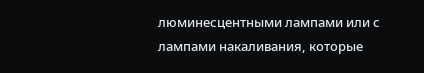люминесцентными лампами или с лампами накаливания, которые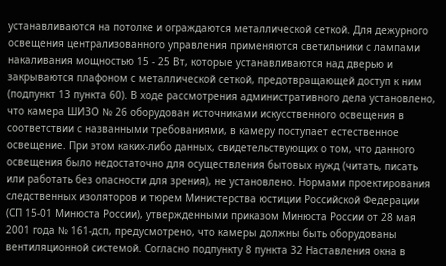устанавливаются на потолке и ограждаются металлической сеткой. Для дежурного освещения централизованного управления применяются светильники с лампами накаливания мощностью 15 - 25 Вт, которые устанавливаются над дверью и закрываются плафоном с металлической сеткой, предотвращающей доступ к ним (подпункт 13 пункта 60). В ходе рассмотрения административного дела установлено, что камера ШИЗО № 26 оборудован источниками искусственного освещения в соответствии с названными требованиями, в камеру поступает естественное освещение. При этом каких-либо данных, свидетельствующих о том, что данного освещения было недостаточно для осуществления бытовых нужд (читать, писать или работать без опасности для зрения), не установлено. Нормами проектирования следственных изоляторов и тюрем Министерства юстиции Российской Федерации (СП 15-01 Минюста России), утвержденными приказом Минюста России от 28 мая 2001 года № 161-дсп, предусмотрено, что камеры должны быть оборудованы вентиляционной системой. Согласно подпункту 8 пункта 32 Наставления окна в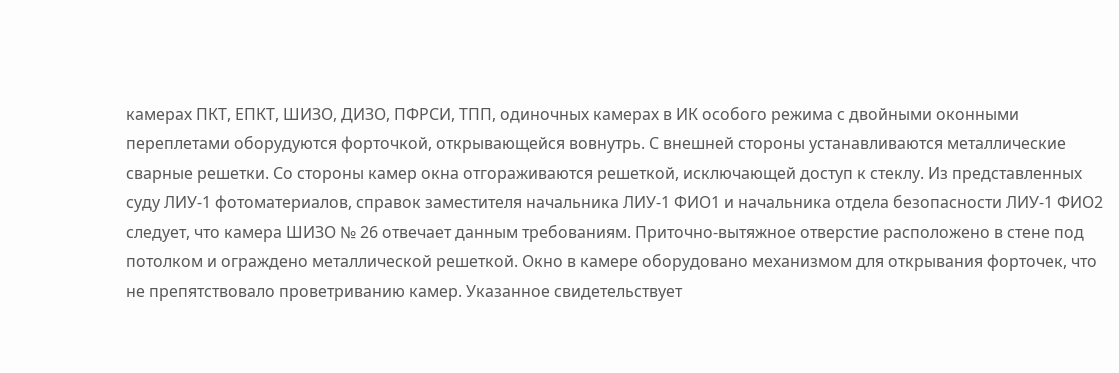камерах ПКТ, ЕПКТ, ШИЗО, ДИЗО, ПФРСИ, ТПП, одиночных камерах в ИК особого режима с двойными оконными переплетами оборудуются форточкой, открывающейся вовнутрь. С внешней стороны устанавливаются металлические сварные решетки. Со стороны камер окна отгораживаются решеткой, исключающей доступ к стеклу. Из представленных суду ЛИУ-1 фотоматериалов, справок заместителя начальника ЛИУ-1 ФИО1 и начальника отдела безопасности ЛИУ-1 ФИО2 следует, что камера ШИЗО № 26 отвечает данным требованиям. Приточно-вытяжное отверстие расположено в стене под потолком и ограждено металлической решеткой. Окно в камере оборудовано механизмом для открывания форточек, что не препятствовало проветриванию камер. Указанное свидетельствует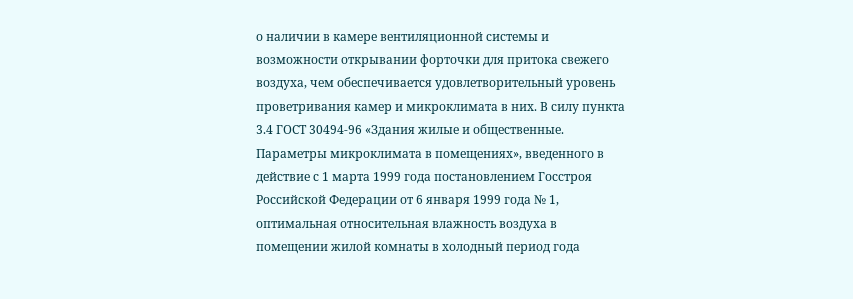о наличии в камере вентиляционной системы и возможности открывании форточки для притока свежего воздуха, чем обеспечивается удовлетворительный уровень проветривания камер и микроклимата в них. В силу пункта 3.4 ГОСТ 30494-96 «Здания жилые и общественные. Параметры микроклимата в помещениях», введенного в действие с 1 марта 1999 года постановлением Госстроя Российской Федерации от 6 января 1999 года № 1, оптимальная относительная влажность воздуха в помещении жилой комнаты в холодный период года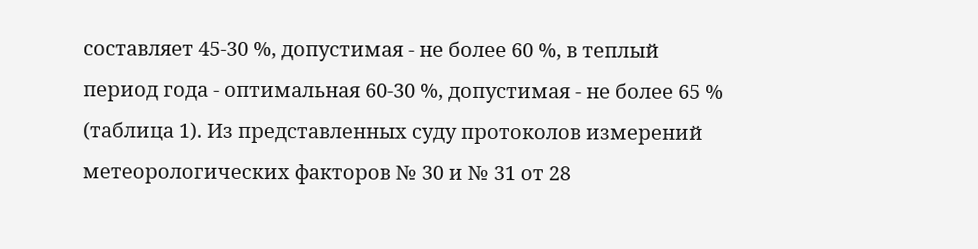составляет 45-30 %, допустимая - не более 60 %, в теплый период года - оптимальная 60-30 %, допустимая - не более 65 % (таблица 1). Из представленных суду протоколов измерений метеорологических факторов № 30 и № 31 от 28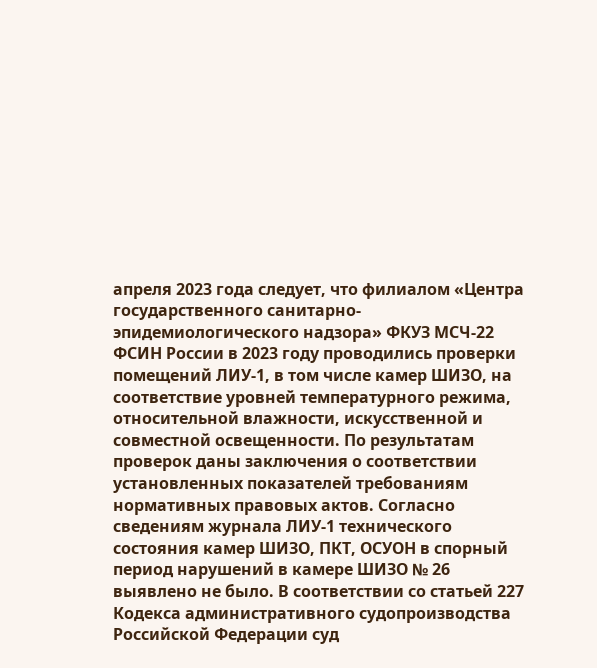апреля 2023 года следует, что филиалом «Центра государственного санитарно-эпидемиологического надзора» ФКУЗ МСЧ-22 ФСИН России в 2023 году проводились проверки помещений ЛИУ-1, в том числе камер ШИЗО, на соответствие уровней температурного режима, относительной влажности, искусственной и совместной освещенности. По результатам проверок даны заключения о соответствии установленных показателей требованиям нормативных правовых актов. Согласно сведениям журнала ЛИУ-1 технического состояния камер ШИЗО, ПКТ, ОСУОН в спорный период нарушений в камере ШИЗО № 26 выявлено не было. В соответствии со статьей 227 Кодекса административного судопроизводства Российской Федерации суд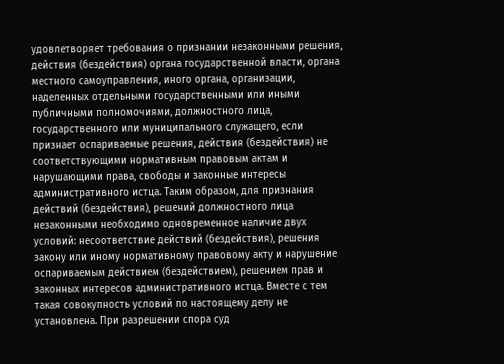удовлетворяет требования о признании незаконными решения, действия (бездействия) органа государственной власти, органа местного самоуправления, иного органа, организации, наделенных отдельными государственными или иными публичными полномочиями, должностного лица, государственного или муниципального служащего, если признает оспариваемые решения, действия (бездействия) не соответствующими нормативным правовым актам и нарушающими права, свободы и законные интересы административного истца. Таким образом, для признания действий (бездействия), решений должностного лица незаконными необходимо одновременное наличие двух условий: несоответствие действий (бездействия), решения закону или иному нормативному правовому акту и нарушение оспариваемым действием (бездействием), решением прав и законных интересов административного истца. Вместе с тем такая совокупность условий по настоящему делу не установлена. При разрешении спора суд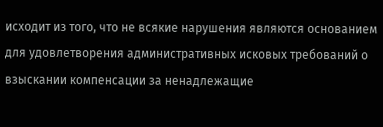исходит из того, что не всякие нарушения являются основанием для удовлетворения административных исковых требований о взыскании компенсации за ненадлежащие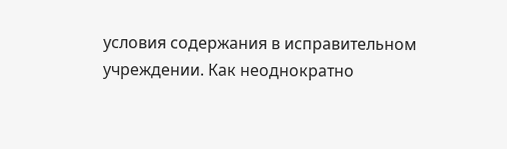условия содержания в исправительном учреждении. Как неоднократно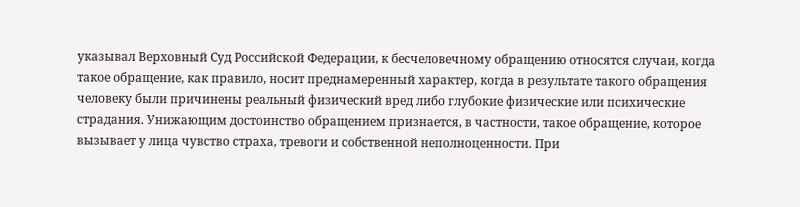указывал Верховный Суд Российской Федерации, к бесчеловечному обращению относятся случаи, когда такое обращение, как правило, носит преднамеренный характер, когда в результате такого обращения человеку были причинены реальный физический вред либо глубокие физические или психические страдания. Унижающим достоинство обращением признается, в частности, такое обращение, которое вызывает у лица чувство страха, тревоги и собственной неполноценности. При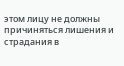этом лицу не должны причиняться лишения и страдания в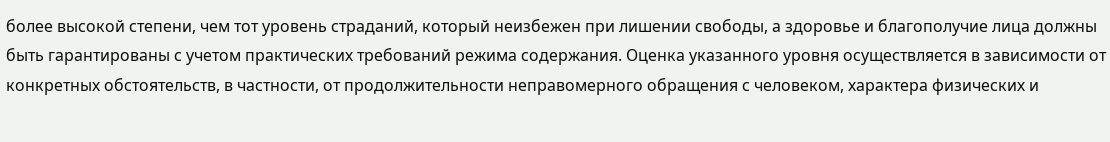более высокой степени, чем тот уровень страданий, который неизбежен при лишении свободы, а здоровье и благополучие лица должны быть гарантированы с учетом практических требований режима содержания. Оценка указанного уровня осуществляется в зависимости от конкретных обстоятельств, в частности, от продолжительности неправомерного обращения с человеком, характера физических и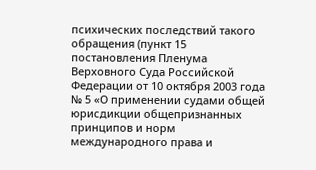психических последствий такого обращения (пункт 15 постановления Пленума Верховного Суда Российской Федерации от 10 октября 2003 года № 5 «О применении судами общей юрисдикции общепризнанных принципов и норм международного права и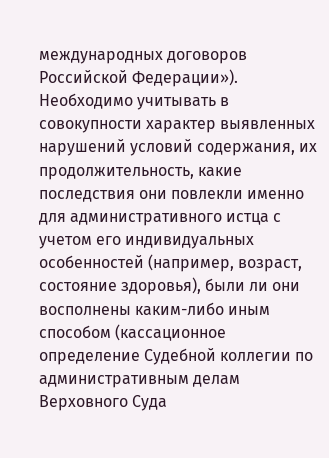международных договоров Российской Федерации»). Необходимо учитывать в совокупности характер выявленных нарушений условий содержания, их продолжительность, какие последствия они повлекли именно для административного истца с учетом его индивидуальных особенностей (например, возраст, состояние здоровья), были ли они восполнены каким-либо иным способом (кассационное определение Судебной коллегии по административным делам Верховного Суда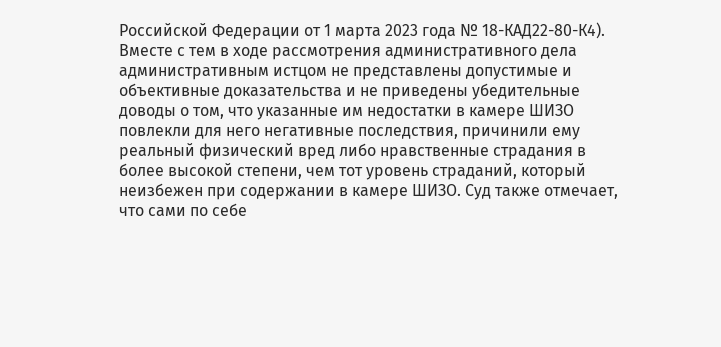Российской Федерации от 1 марта 2023 года № 18-КАД22-80-К4). Вместе с тем в ходе рассмотрения административного дела административным истцом не представлены допустимые и объективные доказательства и не приведены убедительные доводы о том, что указанные им недостатки в камере ШИЗО повлекли для него негативные последствия, причинили ему реальный физический вред либо нравственные страдания в более высокой степени, чем тот уровень страданий, который неизбежен при содержании в камере ШИЗО. Суд также отмечает, что сами по себе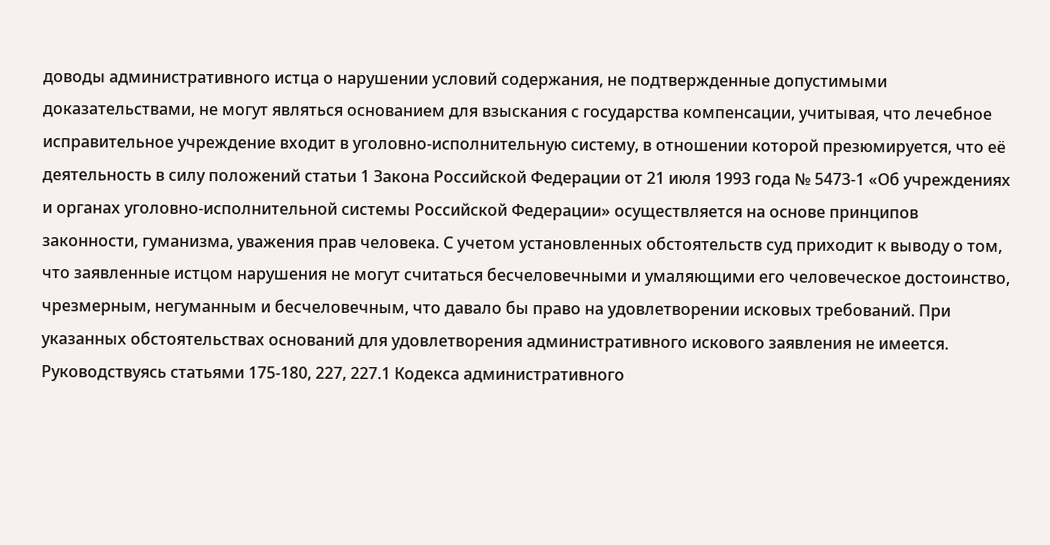доводы административного истца о нарушении условий содержания, не подтвержденные допустимыми доказательствами, не могут являться основанием для взыскания с государства компенсации, учитывая, что лечебное исправительное учреждение входит в уголовно-исполнительную систему, в отношении которой презюмируется, что её деятельность в силу положений статьи 1 Закона Российской Федерации от 21 июля 1993 года № 5473-1 «Об учреждениях и органах уголовно-исполнительной системы Российской Федерации» осуществляется на основе принципов законности, гуманизма, уважения прав человека. С учетом установленных обстоятельств суд приходит к выводу о том, что заявленные истцом нарушения не могут считаться бесчеловечными и умаляющими его человеческое достоинство, чрезмерным, негуманным и бесчеловечным, что давало бы право на удовлетворении исковых требований. При указанных обстоятельствах оснований для удовлетворения административного искового заявления не имеется. Руководствуясь статьями 175-180, 227, 227.1 Кодекса административного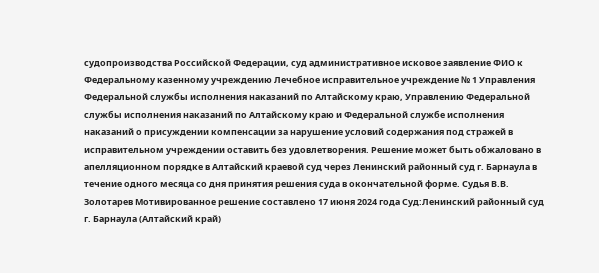судопроизводства Российской Федерации, суд административное исковое заявление ФИО к Федеральному казенному учреждению Лечебное исправительное учреждение № 1 Управления Федеральной службы исполнения наказаний по Алтайскому краю, Управлению Федеральной службы исполнения наказаний по Алтайскому краю и Федеральной службе исполнения наказаний о присуждении компенсации за нарушение условий содержания под стражей в исправительном учреждении оставить без удовлетворения. Решение может быть обжаловано в апелляционном порядке в Алтайский краевой суд через Ленинский районный суд г. Барнаула в течение одного месяца со дня принятия решения суда в окончательной форме. Судья В.В. Золотарев Мотивированное решение составлено 17 июня 2024 года Суд:Ленинский районный суд г. Барнаула (Алтайский край)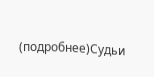(подробнее)Судьи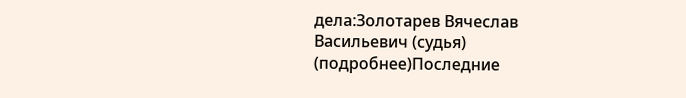дела:Золотарев Вячеслав Васильевич (судья) (подробнее)Последние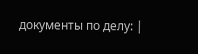документы по делу: |